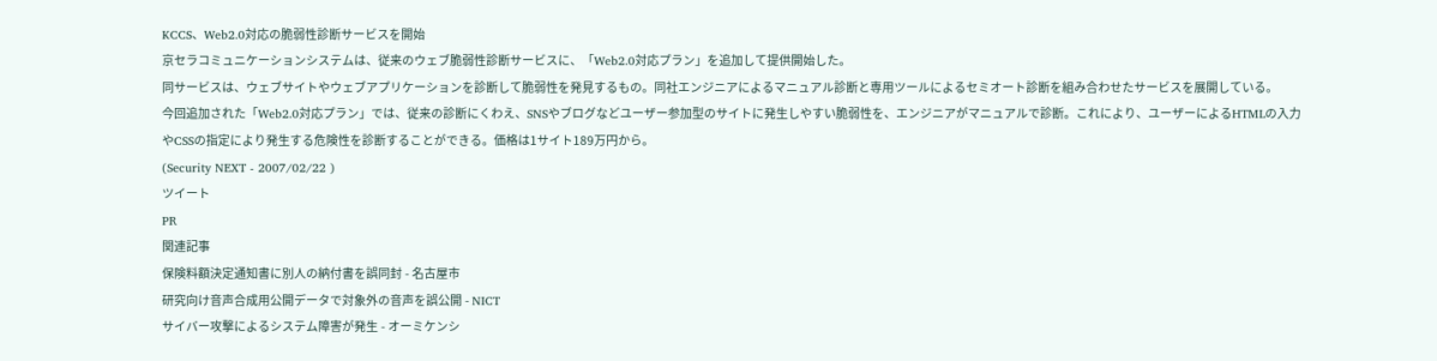KCCS、Web2.0対応の脆弱性診断サービスを開始
京セラコミュニケーションシステムは、従来のウェブ脆弱性診断サービスに、「Web2.0対応プラン」を追加して提供開始した。
同サービスは、ウェブサイトやウェブアプリケーションを診断して脆弱性を発見するもの。同社エンジニアによるマニュアル診断と専用ツールによるセミオート診断を組み合わせたサービスを展開している。
今回追加された「Web2.0対応プラン」では、従来の診断にくわえ、SNSやブログなどユーザー参加型のサイトに発生しやすい脆弱性を、エンジニアがマニュアルで診断。これにより、ユーザーによるHTMLの入力やCSSの指定により発生する危険性を診断することができる。価格は1サイト189万円から。
(Security NEXT - 2007/02/22 )
ツイート
PR
関連記事
保険料額決定通知書に別人の納付書を誤同封 - 名古屋市
研究向け音声合成用公開データで対象外の音声を誤公開 - NICT
サイバー攻撃によるシステム障害が発生 - オーミケンシ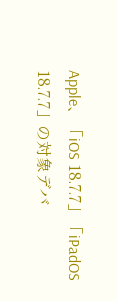Apple、「iOS 18.7.7」「iPadOS 18.7.7」の対象デバ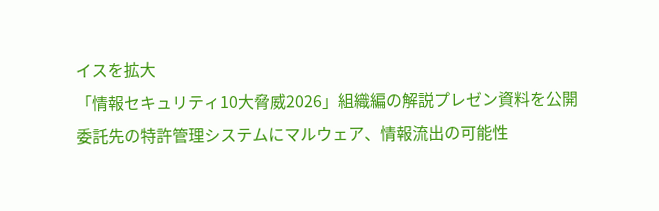イスを拡大
「情報セキュリティ10大脅威2026」組織編の解説プレゼン資料を公開
委託先の特許管理システムにマルウェア、情報流出の可能性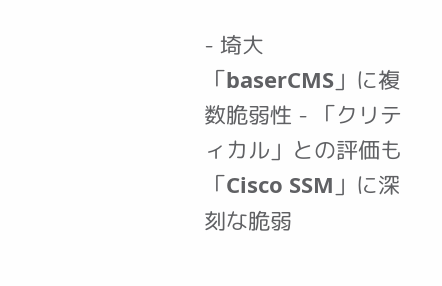- 埼大
「baserCMS」に複数脆弱性 - 「クリティカル」との評価も
「Cisco SSM」に深刻な脆弱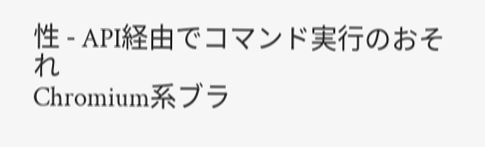性 - API経由でコマンド実行のおそれ
Chromium系ブラ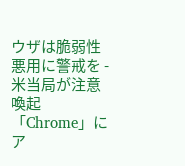ウザは脆弱性悪用に警戒を - 米当局が注意喚起
「Chrome」にア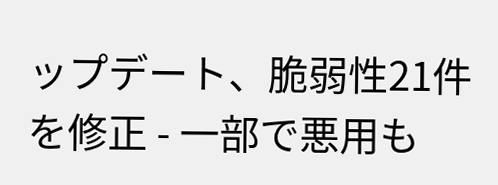ップデート、脆弱性21件を修正 - 一部で悪用も